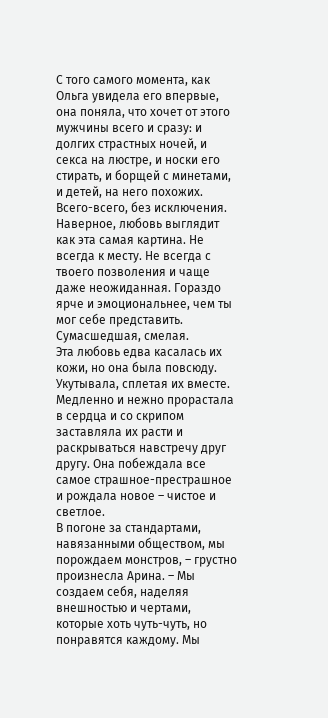С того самого момента, как Ольга увидела его впервые, она поняла, что хочет от этого мужчины всего и сразу: и долгих страстных ночей, и секса на люстре, и носки его стирать, и борщей с минетами, и детей, на него похожих. Всего-всего, без исключения.
Наверное, любовь выглядит как эта самая картина. Не всегда к месту. Не всегда с твоего позволения и чаще даже неожиданная. Гораздо ярче и эмоциональнее, чем ты мог себе представить. Сумасшедшая, смелая.
Эта любовь едва касалась их кожи, но она была повсюду. Укутывала, сплетая их вместе. Медленно и нежно прорастала в сердца и со скрипом заставляла их расти и раскрываться навстречу друг другу. Она побеждала все самое страшное-престрашное и рождала новое – чистое и светлое.
В погоне за стандартами, навязанными обществом, мы порождаем монстров, – грустно произнесла Арина. – Мы создаем себя, наделяя внешностью и чертами, которые хоть чуть-чуть, но понравятся каждому. Мы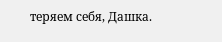теряем себя, Дашка.